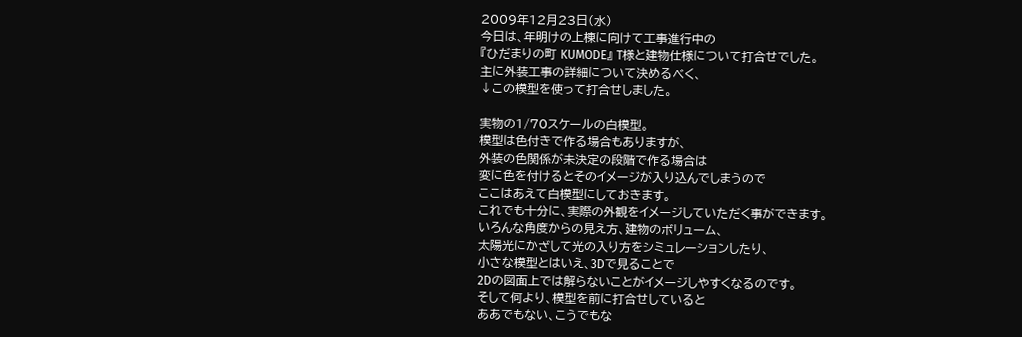2009年12月23日(水)
今日は、年明けの上棟に向けて工事進行中の
『ひだまりの町 KUMODE』 T様と建物仕様について打合せでした。
主に外装工事の詳細について決めるべく、
↓この模型を使って打合せしました。

実物の1/70スケールの白模型。
模型は色付きで作る場合もありますが、
外装の色関係が未決定の段階で作る場合は
変に色を付けるとそのイメージが入り込んでしまうので
ここはあえて白模型にしておきます。
これでも十分に、実際の外観をイメージしていただく事ができます。
いろんな角度からの見え方、建物のボリューム、
太陽光にかざして光の入り方をシミュレーションしたり、
小さな模型とはいえ、3Dで見ることで
2Dの図面上では解らないことがイメージしやすくなるのです。
そして何より、模型を前に打合せしていると
ああでもない、こうでもな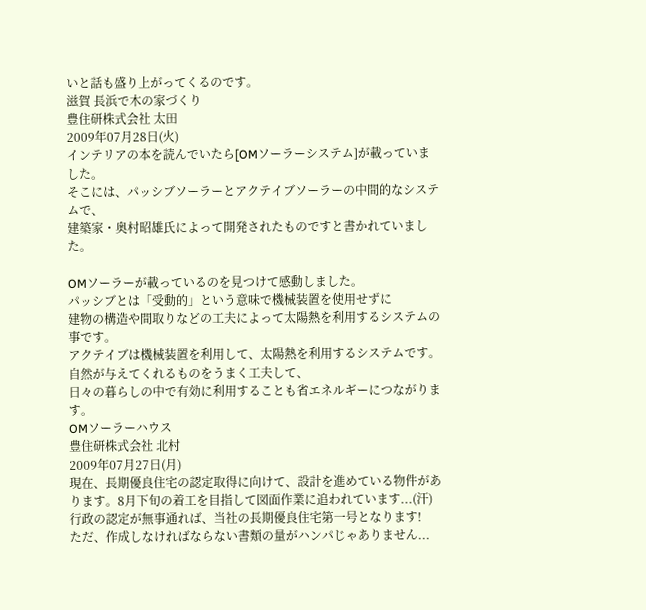いと話も盛り上がってくるのです。
滋賀 長浜で木の家づくり
豊住研株式会社 太田
2009年07月28日(火)
インテリアの本を読んでいたら[OMソーラーシステム]が載っていました。
そこには、パッシブソーラーとアクテイブソーラーの中間的なシステムで、
建築家・奥村昭雄氏によって開発されたものですと書かれていました。

OMソーラーが載っているのを見つけて感動しました。
パッシブとは「受動的」という意味で機械装置を使用せずに
建物の構造や間取りなどの工夫によって太陽熱を利用するシステムの事です。
アクテイブは機械装置を利用して、太陽熱を利用するシステムです。
自然が与えてくれるものをうまく工夫して、
日々の暮らしの中で有効に利用することも省エネルギーにつながります。
OMソーラーハウス
豊住研株式会社 北村
2009年07月27日(月)
現在、長期優良住宅の認定取得に向けて、設計を進めている物件があります。8月下旬の着工を目指して図面作業に追われています...(汗)
行政の認定が無事通れば、当社の長期優良住宅第一号となります!
ただ、作成しなければならない書類の量がハンパじゃありません...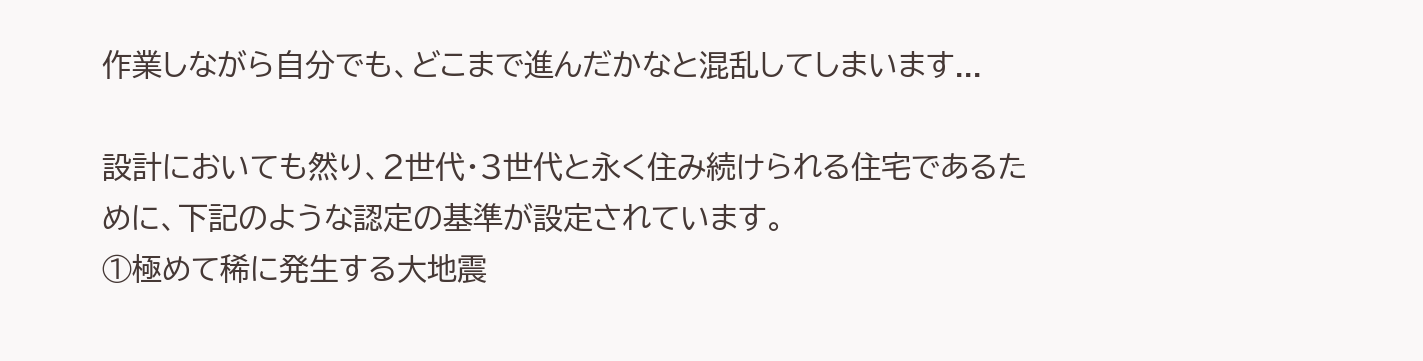作業しながら自分でも、どこまで進んだかなと混乱してしまいます...

設計においても然り、2世代・3世代と永く住み続けられる住宅であるために、下記のような認定の基準が設定されています。
①極めて稀に発生する大地震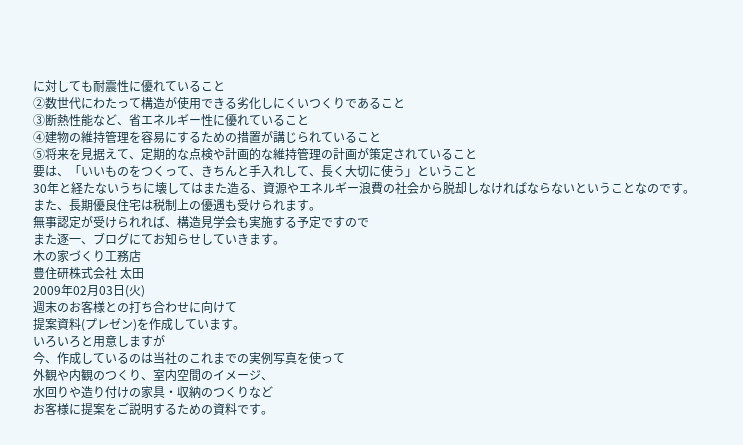に対しても耐震性に優れていること
②数世代にわたって構造が使用できる劣化しにくいつくりであること
③断熱性能など、省エネルギー性に優れていること
④建物の維持管理を容易にするための措置が講じられていること
⑤将来を見据えて、定期的な点検や計画的な維持管理の計画が策定されていること
要は、「いいものをつくって、きちんと手入れして、長く大切に使う」ということ
30年と経たないうちに壊してはまた造る、資源やエネルギー浪費の社会から脱却しなければならないということなのです。
また、長期優良住宅は税制上の優遇も受けられます。
無事認定が受けられれば、構造見学会も実施する予定ですので
また逐一、ブログにてお知らせしていきます。
木の家づくり工務店
豊住研株式会社 太田
2009年02月03日(火)
週末のお客様との打ち合わせに向けて
提案資料(プレゼン)を作成しています。
いろいろと用意しますが
今、作成しているのは当社のこれまでの実例写真を使って
外観や内観のつくり、室内空間のイメージ、
水回りや造り付けの家具・収納のつくりなど
お客様に提案をご説明するための資料です。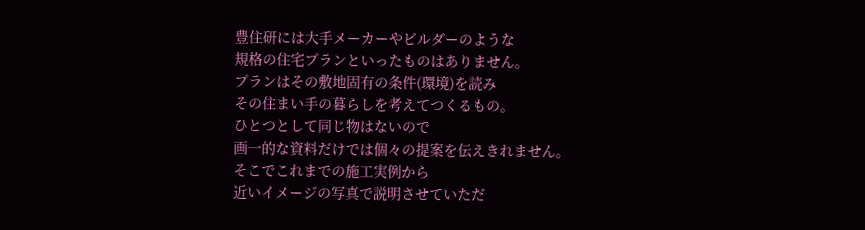豊住研には大手メーカーやビルダーのような
規格の住宅プランといったものはありません。
プランはその敷地固有の条件(環境)を読み
その住まい手の暮らしを考えてつくるもの。
ひとつとして同じ物はないので
画一的な資料だけでは個々の提案を伝えきれません。
そこでこれまでの施工実例から
近いイメージの写真で説明させていただ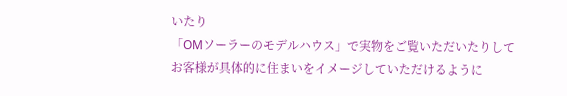いたり
「OMソーラーのモデルハウス」で実物をご覧いただいたりして
お客様が具体的に住まいをイメージしていただけるように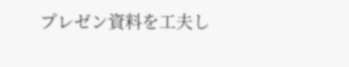プレゼン資料を工夫し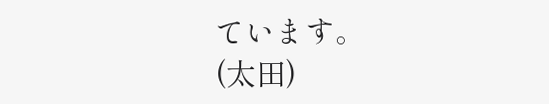ています。
(太田)